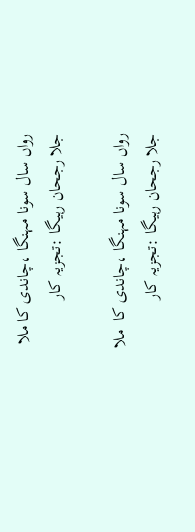رواں سال سونا مہنگا ،چاندی کا ملا جلا رجحان رہیگا :تجزیہ کار

رواں سال سونا مہنگا ،چاندی کا  ملا جلا رجحان رہیگا :تجزیہ کار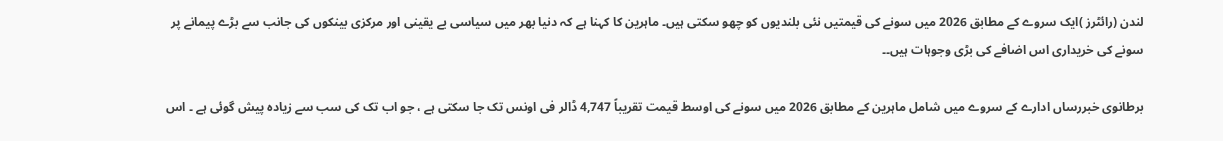لندن (رائٹرز )ایک سروے کے مطابق 2026 میں سونے کی قیمتیں نئی بلندیوں کو چھو سکتی ہیں۔ ماہرین کا کہنا ہے کہ دنیا بھر میں سیاسی بے یقینی اور مرکزی بینکوں کی جانب سے بڑے پیمانے پر سونے کی خریداری اس اضافے کی بڑی وجوہات ہیں۔۔

برطانوی خبررساں ادارے کے سروے میں شامل ماہرین کے مطابق 2026 میں سونے کی اوسط قیمت تقریباً 4,747 ڈالر فی اونس تک جا سکتی ہے ، جو اب تک کی سب سے زیادہ پیش گوئی ہے ۔ اس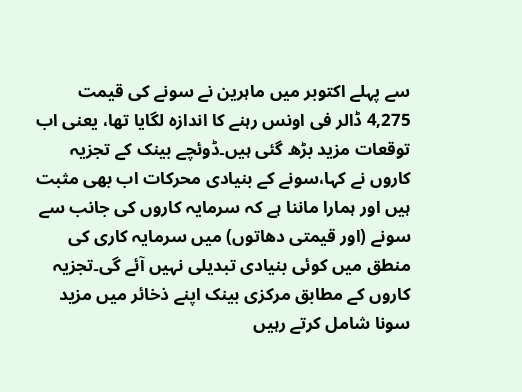سے پہلے اکتوبر میں ماہرین نے سونے کی قیمت 4,275 ڈالر فی اونس رہنے کا اندازہ لگایا تھا، یعنی اب توقعات مزید بڑھ گئی ہیں۔ڈوئچے بینک کے تجزیہ کاروں نے کہا،سونے کے بنیادی محرکات اب بھی مثبت ہیں اور ہمارا ماننا ہے کہ سرمایہ کاروں کی جانب سے سونے (اور قیمتی دھاتوں) میں سرمایہ کاری کی منطق میں کوئی بنیادی تبدیلی نہیں آئے گی۔تجزیہ کاروں کے مطابق مرکزی بینک اپنے ذخائر میں مزید سونا شامل کرتے رہیں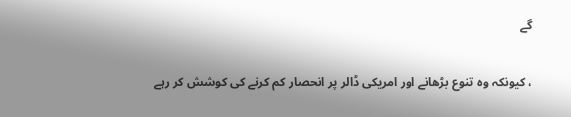گے

، کیونکہ وہ تنوع بڑھانے اور امریکی ڈالر پر انحصار کم کرنے کی کوشش کر رہے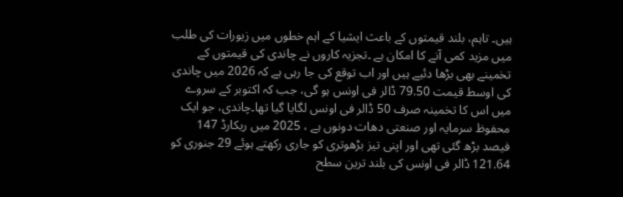ہیں۔ تاہم، بلند قیمتوں کے باعث ایشیا کے اہم خطوں میں زیورات کی طلب میں مزید کمی آنے کا امکان ہے ۔تجزیہ کاروں نے چاندی کی قیمتوں کے تخمینے بھی بڑھا دئیے ہیں اور اب توقع کی جا رہی ہے کہ 2026 میں چاندی کی اوسط قیمت 79.50 ڈالر فی اونس ہو گی، جب کہ اکتوبر کے سروے میں اس کا تخمینہ صرف 50 ڈالر فی اونس لگایا گیا تھا۔چاندی، جو ایک محفوظ سرمایہ اور صنعتی دھات دونوں ہے ، 2025 میں ریکارڈ 147 فیصد بڑھ گئی تھی اور اپنی تیز بڑھوتری کو جاری رکھتے ہوئے 29 جنوری کو 121.64 ڈالر فی اونس کی بلند ترین سطح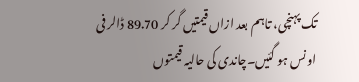تک پہنچی، تاہم بعد ازاں قیمتیں گر کر 89.70 ڈالر فی اونس ہو گئیں۔چاندی کی حالیہ قیمتوں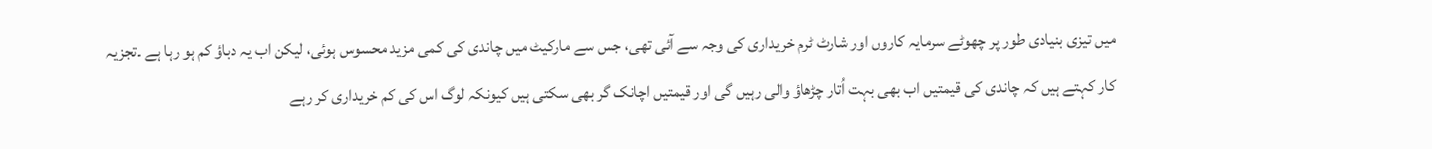میں تیزی بنیادی طور پر چھوٹے سرمایہ کاروں اور شارٹ ٹرم خریداری کی وجہ سے آئی تھی، جس سے مارکیٹ میں چاندی کی کمی مزید محسوس ہوئی، لیکن اب یہ دباؤ کم ہو رہا ہے ۔تجزیہ کار کہتے ہیں کہ چاندی کی قیمتیں اب بھی بہت اُتار چڑھاؤ والی رہیں گی اور قیمتیں اچانک گر بھی سکتی ہیں کیونکہ لوگ اس کی کم خریداری کر رہے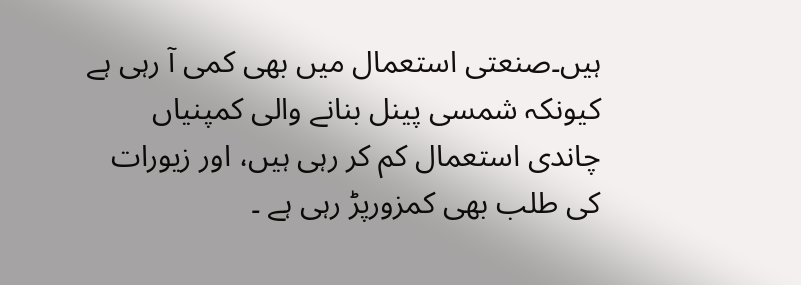ہیں۔صنعتی استعمال میں بھی کمی آ رہی ہے کیونکہ شمسی پینل بنانے والی کمپنیاں چاندی استعمال کم کر رہی ہیں، اور زیورات کی طلب بھی کمزورپڑ رہی ہے ۔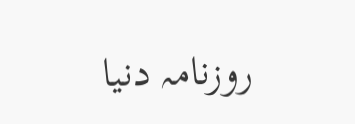روزنامہ دنیا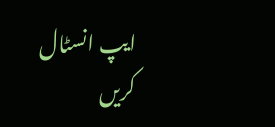ایپ انسٹال کریں